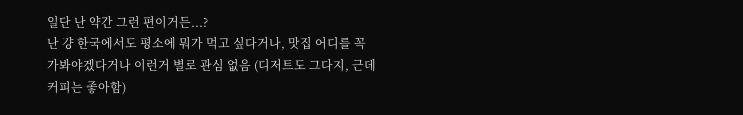일단 난 약간 그런 편이거든...?
난 걍 한국에서도 평소에 뭐가 먹고 싶다거나, 맛집 어디를 꼭 가봐야겠다거나 이런거 별로 관심 없음 (디저트도 그다지, 근데 커피는 좋아함)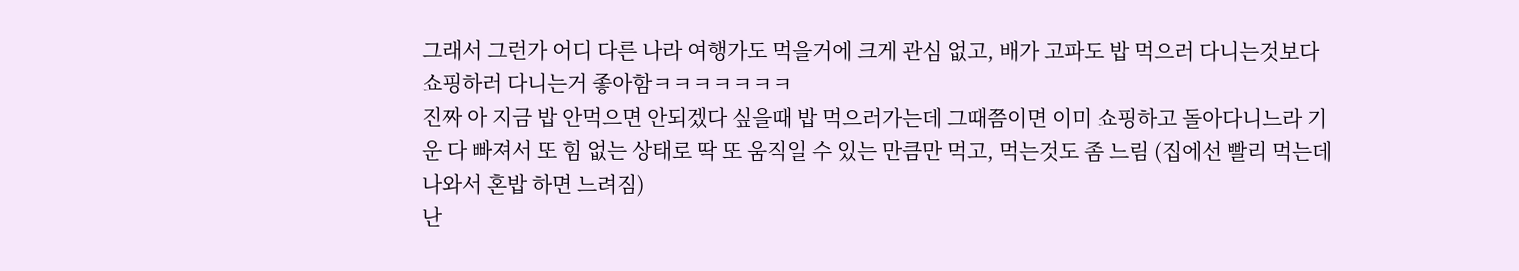그래서 그런가 어디 다른 나라 여행가도 먹을거에 크게 관심 없고, 배가 고파도 밥 먹으러 다니는것보다 쇼핑하러 다니는거 좋아함ㅋㅋㅋㅋㅋㅋㅋ
진짜 아 지금 밥 안먹으면 안되겠다 싶을때 밥 먹으러가는데 그때쯤이면 이미 쇼핑하고 돌아다니느라 기운 다 빠져서 또 힘 없는 상태로 딱 또 움직일 수 있는 만큼만 먹고, 먹는것도 좀 느림 (집에선 빨리 먹는데 나와서 혼밥 하면 느려짐)
난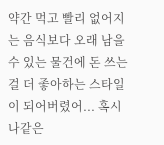약간 먹고 빨리 없어지는 음식보다 오래 남을 수 있는 물건에 돈 쓰는걸 더 좋아하는 스타일이 되어버렸어... 혹시 나같은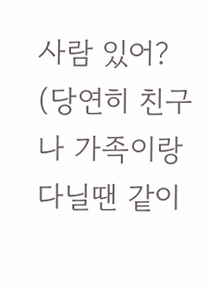사람 있어?
(당연히 친구나 가족이랑 다닐땐 같이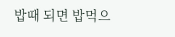밥때 되면 밥먹으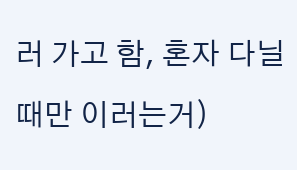러 가고 함, 혼자 다닐때만 이러는거)